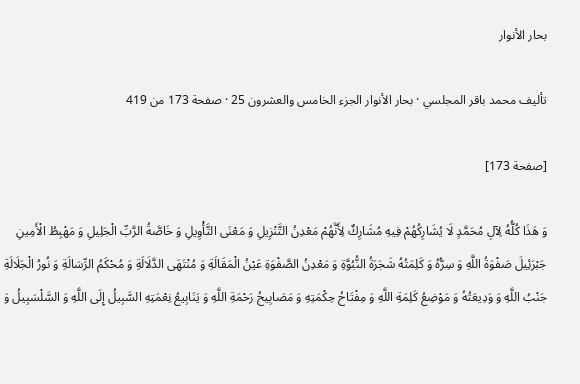بحار الأنوار

تأليف محمد باقر المجلسي · بحار الأنوار الجزء الخامس والعشرون 25 · صفحة 173 من 419

[صفحة 173]

وَ هَذَا كُلُّهُ لِآلِ مُحَمَّدٍ لَا يُشَارِكُهُمْ فِيهِ مُشَارِكٌ لِأَنَّهُمْ مَعْدِنُ التَّنْزِيلِ وَ مَعْنَى التَّأْوِيلِ وَ خَاصَّةُ الرَّبِّ الْجَلِيلِ وَ مَهْبِطُ الْأَمِينِ جَبْرَئِيلَ صَفْوَةُ اللَّهِ وَ سِرُّهُ وَ كَلِمَتُهُ شَجَرَةُ النُّبُوَّةِ وَ مَعْدِنُ الصَّفْوَةِ عَيْنُ الْمَقَالَةِ وَ مُنْتَهَى الدَّلَالَةِ وَ مُحْكَمُ الرِّسَالَةِ وَ نُورُ الْجَلَالَةِ جَنْبُ اللَّهِ وَ وَدِيعَتُهُ وَ مَوْضِعُ كَلِمَةِ اللَّهِ وَ مِفْتَاحُ حِكْمَتِهِ وَ مَصَابِيحُ رَحْمَةِ اللَّهِ وَ يَنَابِيعُ نِعْمَتِهِ السَّبِيلُ إِلَى اللَّهِ وَ السَّلْسَبِيلُ وَ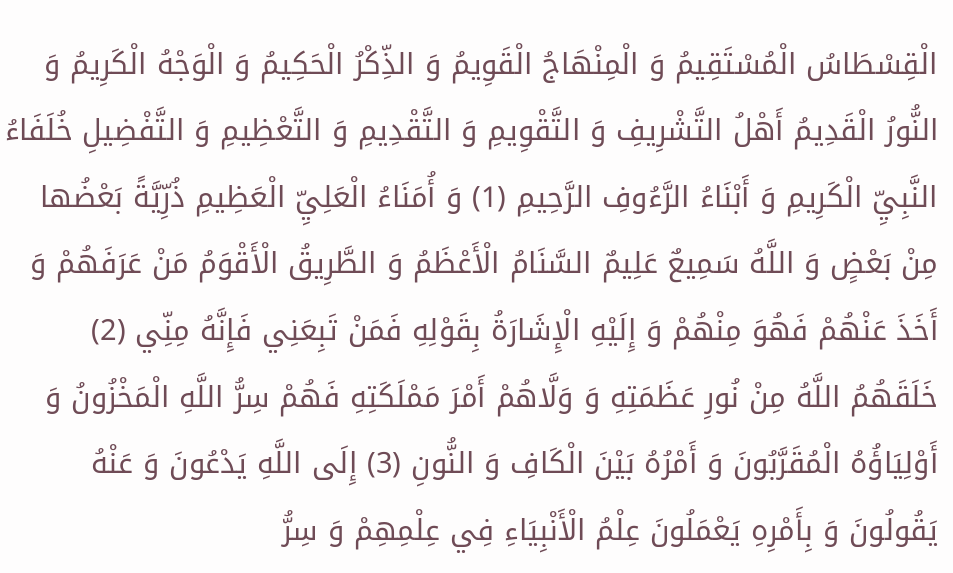الْقِسْطَاسُ الْمُسْتَقِيمُ وَ الْمِنْهَاجُ الْقَوِيمُ وَ الذِّكْرُ الْحَكِيمُ وَ الْوَجْهُ الْكَرِيمُ وَ النُّورُ الْقَدِيمُ أَهْلُ التَّشْرِيفِ وَ التَّقْوِيمِ وَ التَّقْدِيمِ وَ التَّعْظِيمِ وَ التَّفْضِيلِ خُلَفَاءُ النَّبِيِّ الْكَرِيمِ وَ أَبْنَاءُ الرَّءُوفِ الرَّحِيمِ (1) وَ أُمَنَاءُ الْعَلِيِّ الْعَظِيمِ ذُرِّيَّةً بَعْضُها مِنْ بَعْضٍ وَ اللَّهُ سَمِيعٌ عَلِيمٌ السَّنَامُ الْأَعْظَمُ وَ الطَّرِيقُ الْأَقْوَمُ مَنْ عَرَفَهُمْ وَ أَخَذَ عَنْهُمْ فَهُوَ مِنْهُمْ وَ إِلَيْهِ الْإِشَارَةُ بِقَوْلِهِ فَمَنْ تَبِعَنِي فَإِنَّهُ مِنِّي (2) خَلَقَهُمُ اللَّهُ مِنْ نُورِ عَظَمَتِهِ وَ وَلَّاهُمْ أَمْرَ مَمْلَكَتِهِ فَهُمْ سِرُّ اللَّهِ الْمَخْزُونُ وَ أَوْلِيَاؤُهُ الْمُقَرَّبُونَ وَ أَمْرُهُ بَيْنَ الْكَافِ وَ النُّونِ (3) إِلَى اللَّهِ يَدْعُونَ وَ عَنْهُ يَقُولُونَ وَ بِأَمْرِهِ يَعْمَلُونَ عِلْمُ الْأَنْبِيَاءِ فِي عِلْمِهِمْ وَ سِرُّ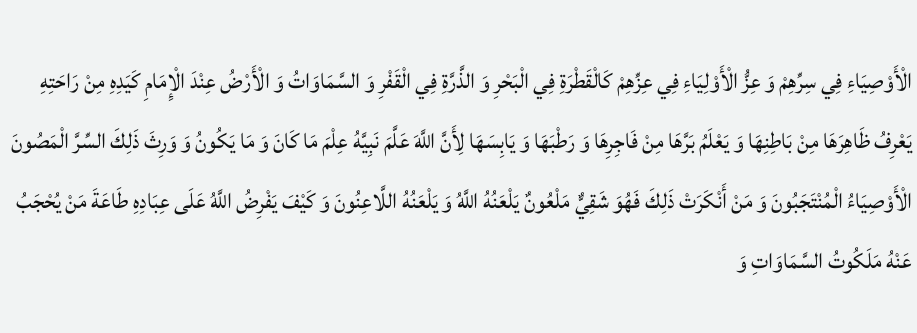الْأَوْصِيَاءِ فِي سِرِّهِمْ وَ عِزُّ الْأَوْلِيَاءِ فِي عِزِّهِمْ كَالْقَطْرَةِ فِي الْبَحْرِ وَ الذَّرَّةِ فِي الْقَفْرِ وَ السَّمَاوَاتُ وَ الْأَرْضُ عِنْدَ الْإِمَامِ كَيَدِهِ مِنْ رَاحَتِهِ يَعْرِفُ ظَاهِرَهَا مِنْ بَاطِنِهَا وَ يَعْلَمُ بَرَّهَا مِنْ فَاجِرِهَا وَ رَطْبَهَا وَ يَابِسَهَا لِأَنَّ اللَّهَ عَلَّمَ نَبِيَّهُ عِلْمَ مَا كَانَ وَ مَا يَكُونُ وَ وَرِثَ ذَلِكَ السِّرَّ الْمَصُونَ الْأَوْصِيَاءُ الْمُنْتَجَبُونَ وَ مَنْ أَنْكَرَتْ ذَلِكَ فَهُوَ شَقِيٌّ مَلْعُونٌ يَلْعَنُهُ اللَّهُ وَ يَلْعَنُهُ اللَّاعِنُونَ وَ كَيْفَ يَفْرِضُ اللَّهُ عَلَى عِبَادِهِ طَاعَةَ مَنْ يُحْجَبُ عَنْهُ مَلَكُوتُ السَّمَاوَاتِ وَ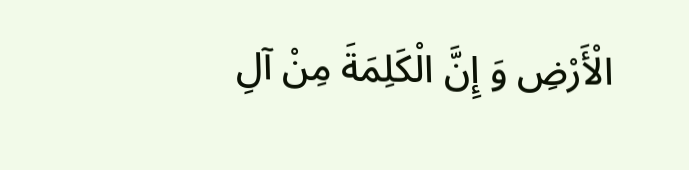الْأَرْضِ وَ إِنَّ الْكَلِمَةَ مِنْ آلِ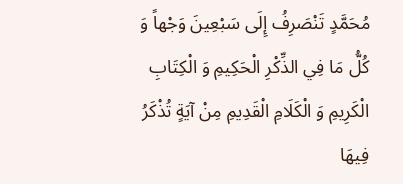مُحَمَّدٍ تَنْصَرِفُ إِلَى سَبْعِينَ وَجْهاً وَ كُلُّ مَا فِي الذِّكْرِ الْحَكِيمِ وَ الْكِتَابِ الْكَرِيمِ وَ الْكَلَامِ الْقَدِيمِ مِنْ آيَةٍ تُذْكَرُ فِيهَا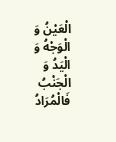الْعَيْنُ وَ الْوَجْهُ وَ الْيَدُ وَ الْجَنْبُ فَالْمُرَادُ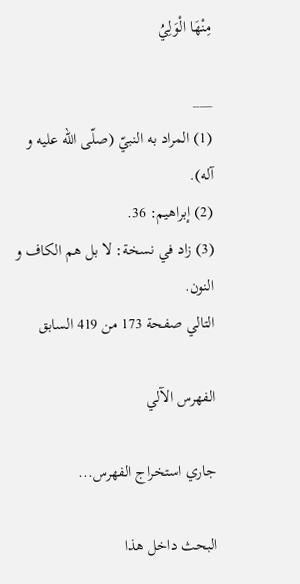مِنْهَا الْوَلِيُ

___
(1) المراد به النبيّ (صلّى اللّه عليه و آله).
(2) إبراهيم: 36.
(3) زاد في نسخة: لا بل هم الكاف و النون.
التالي صفحة 173 من 419 السابق

الفهرس الآلي

جاري استخراج الفهرس...

البحث داخل هذا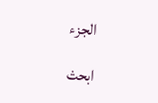الجزء

ابحث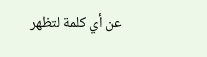عن أي كلمة لتظهر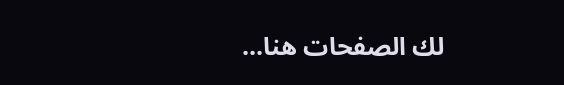لك الصفحات هنا...